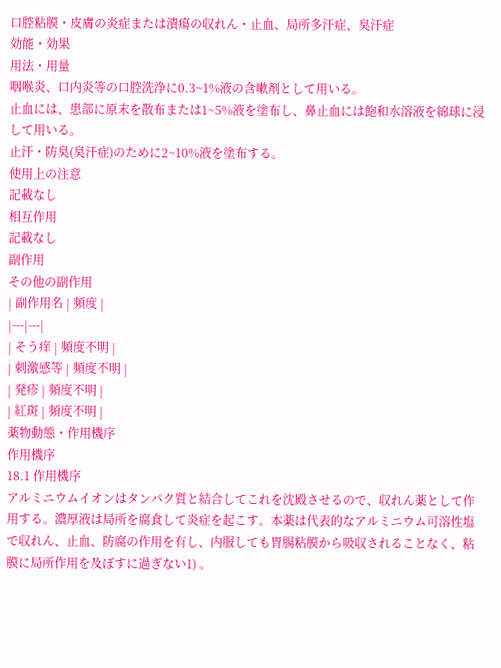口腔粘膜・皮膚の炎症または潰瘍の収れん・止血、局所多汗症、臭汗症
効能・効果
用法・用量
咽喉炎、口内炎等の口腔洗浄に0.3~1%液の含嗽剤として用いる。
止血には、患部に原末を散布または1~5%液を塗布し、鼻止血には飽和水溶液を綿球に浸して用いる。
止汗・防臭(臭汗症)のために2~10%液を塗布する。
使用上の注意
記載なし
相互作用
記載なし
副作用
その他の副作用
| 副作用名 | 頻度 |
|---|---|
| そう痒 | 頻度不明 |
| 刺激感等 | 頻度不明 |
| 発疹 | 頻度不明 |
| 紅斑 | 頻度不明 |
薬物動態・作用機序
作用機序
18.1 作用機序
アルミニウムイオンはタンパク質と結合してこれを沈殿させるので、収れん薬として作用する。濃厚液は局所を腐食して炎症を起こす。本薬は代表的なアルミニウム可溶性塩で収れん、止血、防腐の作用を有し、内服しても胃腸粘膜から吸収されることなく、粘膜に局所作用を及ぼすに過ぎない1) 。